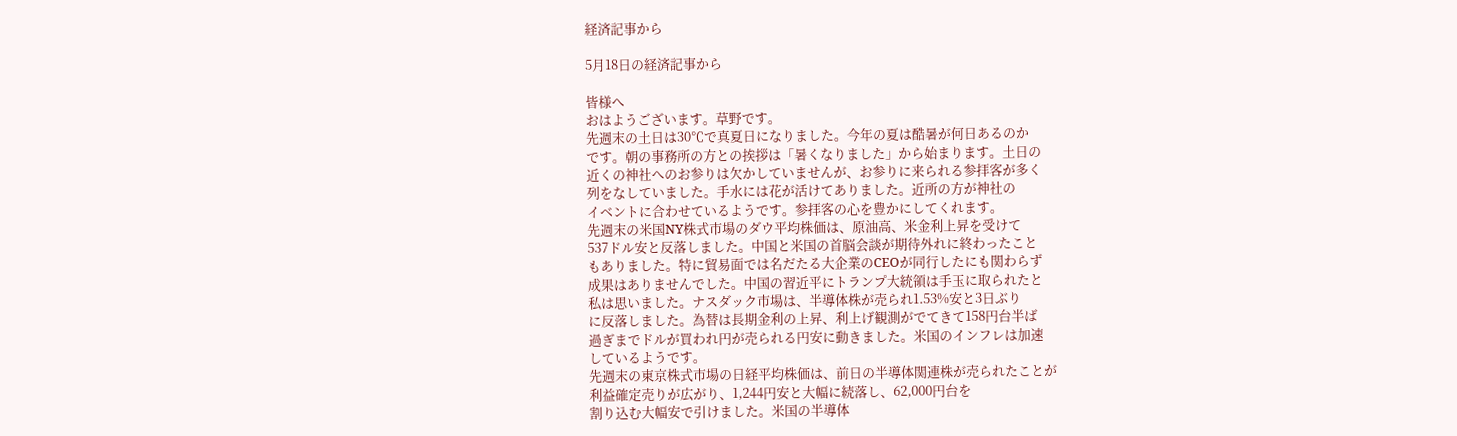経済記事から

5月18日の経済記事から

皆様へ
おはようございます。草野です。
先週末の土日は30℃で真夏日になりました。今年の夏は酷暑が何日あるのか
です。朝の事務所の方との挨拶は「暑くなりました」から始まります。土日の
近くの神社へのお参りは欠かしていませんが、お参りに来られる参拝客が多く
列をなしていました。手水には花が活けてありました。近所の方が神社の
イベントに合わせているようです。参拝客の心を豊かにしてくれます。
先週末の米国NY株式市場のダウ平均株価は、原油高、米金利上昇を受けて
537ドル安と反落しました。中国と米国の首脳会談が期待外れに終わったこと
もありました。特に貿易面では名だたる大企業のCEOが同行したにも関わらず
成果はありませんでした。中国の習近平にトランプ大統領は手玉に取られたと
私は思いました。ナスダック市場は、半導体株が売られ1.53%安と3日ぶり
に反落しました。為替は長期金利の上昇、利上げ観測がでてきて158円台半ば
過ぎまでドルが買われ円が売られる円安に動きました。米国のインフレは加速
しているようです。
先週末の東京株式市場の日経平均株価は、前日の半導体関連株が売られたことが
利益確定売りが広がり、1,244円安と大幅に続落し、62,000円台を
割り込む大幅安で引けました。米国の半導体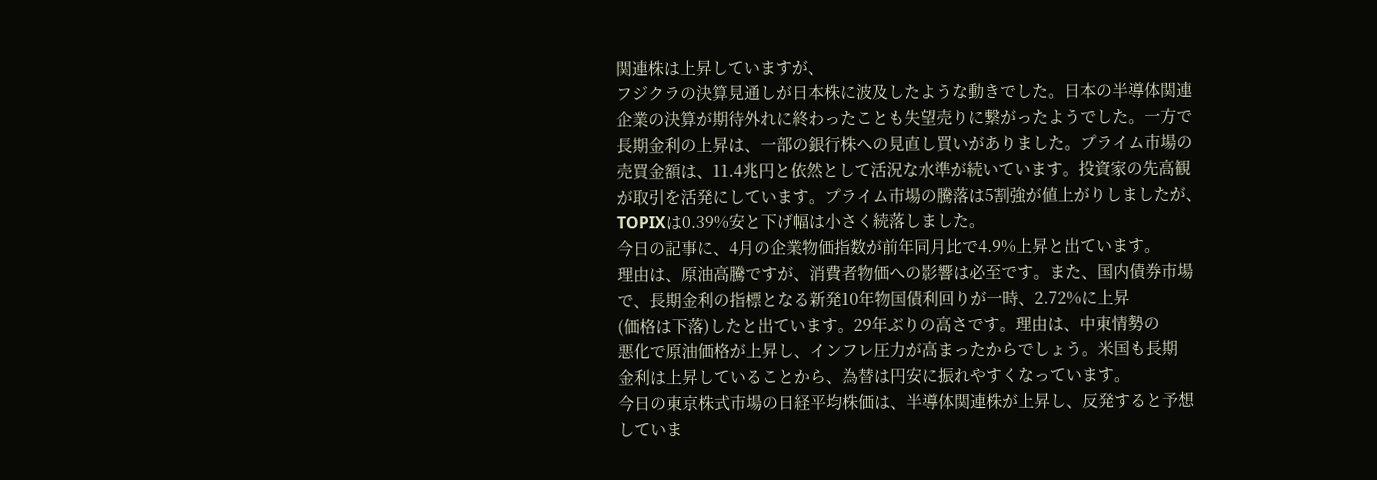関連株は上昇していますが、
フジクラの決算見通しが日本株に波及したような動きでした。日本の半導体関連
企業の決算が期待外れに終わったことも失望売りに繋がったようでした。一方で
長期金利の上昇は、一部の銀行株への見直し買いがありました。プライム市場の
売買金額は、11.4兆円と依然として活況な水準が続いています。投資家の先高観
が取引を活発にしています。プライム市場の騰落は5割強が値上がりしましたが、
TOPIXは0.39%安と下げ幅は小さく続落しました。
今日の記事に、4月の企業物価指数が前年同月比で4.9%上昇と出ています。
理由は、原油高騰ですが、消費者物価への影響は必至です。また、国内債券市場
で、長期金利の指標となる新発10年物国債利回りが一時、2.72%に上昇
(価格は下落)したと出ています。29年ぶりの高さです。理由は、中東情勢の
悪化で原油価格が上昇し、インフレ圧力が高まったからでしょう。米国も長期
金利は上昇していることから、為替は円安に振れやすくなっています。
今日の東京株式市場の日経平均株価は、半導体関連株が上昇し、反発すると予想
していま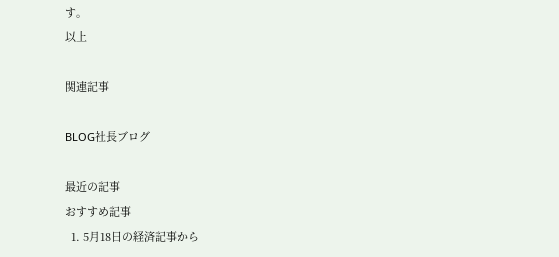す。
以上

関連記事

BLOG社長ブログ

最近の記事
おすすめ記事
  1. 5月18日の経済記事から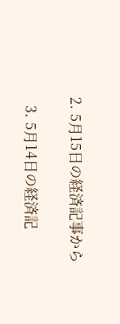2. 5月15日の経済記事から

  3. 5月14日の経済記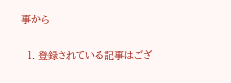事から

  1. 登録されている記事はござ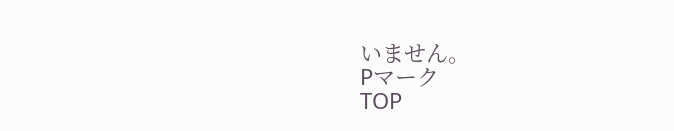いません。
Pマーク
TOP